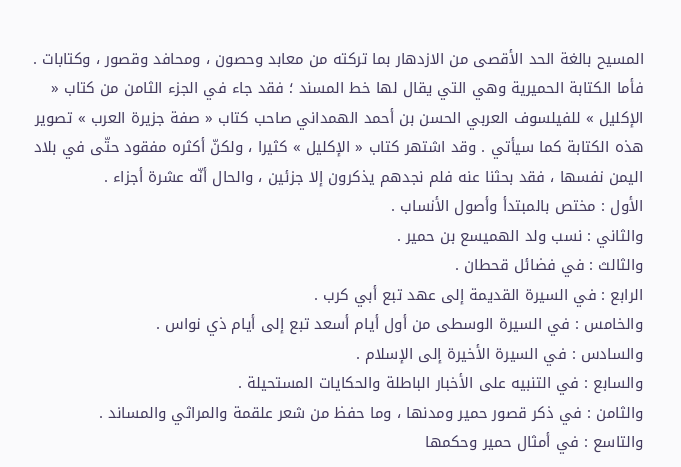المسيح بالغة الحد الأقصى من الازدهار بما تركته من معابد وحصون ، ومحافد وقصور ، وكتابات .
فأما الكتابة الحميرية وهي التي يقال لها خط المسند ؛ فقد جاء في الجزء الثامن من كتاب « الإكليل » للفيلسوف العربي الحسن بن أحمد الهمداني صاحب كتاب « صفة جزيرة العرب » تصوير هذه الكتابة كما سيأتي . وقد اشتهر كتاب « الإكليل » كثيرا ، ولكنّ أكثره مفقود حتّى في بلاد اليمن نفسها ، فقد بحثنا عنه فلم نجدهم يذكرون إلا جزئين ، والحال أنّه عشرة أجزاء .
الأول : مختص بالمبتدأ وأصول الأنساب .
والثاني : نسب ولد الهميسع بن حمير .
والثالث : في فضائل قحطان .
الرابع : في السيرة القديمة إلى عهد تبع أبي كرب .
والخامس : في السيرة الوسطى من أول أيام أسعد تبع إلى أيام ذي نواس .
والسادس : في السيرة الأخيرة إلى الإسلام .
والسابع : في التنبيه على الأخبار الباطلة والحكايات المستحيلة .
والثامن : في ذكر قصور حمير ومدنها ، وما حفظ من شعر علقمة والمراثي والمساند .
والتاسع : في أمثال حمير وحكمها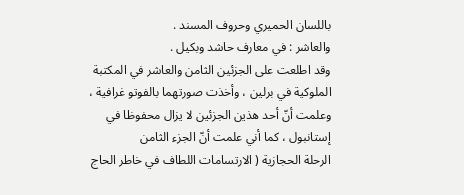باللسان الحميري وحروف المسند .
والعاشر : في معارف حاشد وبكيل .
وقد اطلعت على الجزئين الثامن والعاشر في المكتبة الملوكية في برلين ، وأخذت صورتهما بالفوتو غرافية ، وعلمت أنّ أحد هذين الجزئين لا يزال محفوظا في إستانبول ، كما أني علمت أنّ الجزء الثامن
الرحلة الحجازية ( الارتسامات اللطاف في خاطر الحاج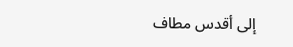إلى أقدس مطاف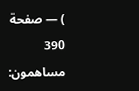) — صفحة 390
مساهمون: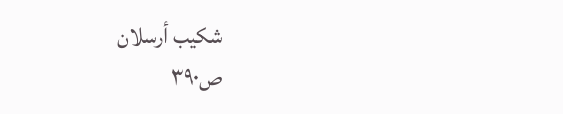شكيب أرسلان
ص٣٩٠